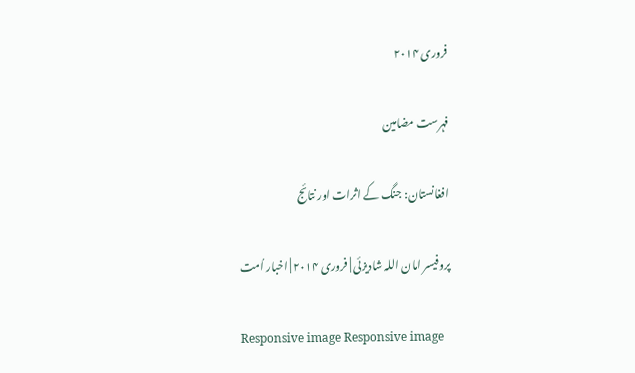فروری ۲۰۱۴

فہرست مضامین

افغانستان: جنگ کے اثرات اور نتائج

پروفیسر امان اللہ شادیزئی | فروری ۲۰۱۴ | اخبار اُمت

Responsive image Responsive image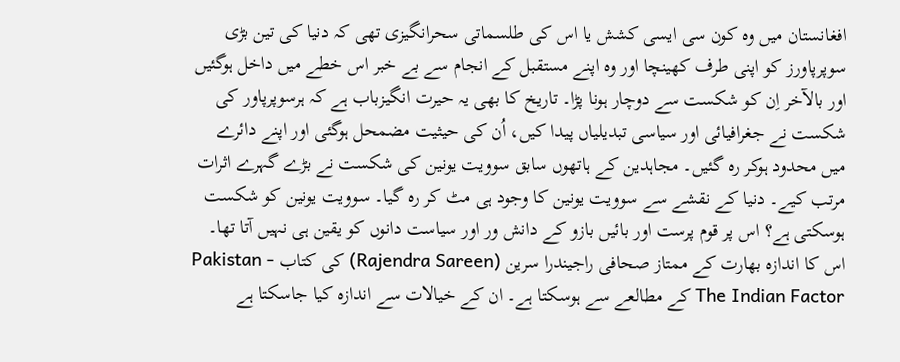افغانستان میں وہ کون سی ایسی کشش یا اس کی طلسماتی سحرانگیزی تھی کہ دنیا کی تین بڑی سوپرپاورز کو اپنی طرف کھینچا اور وہ اپنے مستقبل کے انجام سے بے خبر اس خطے میں داخل ہوگئیں اور بالآخر اِن کو شکست سے دوچار ہونا پڑا۔ تاریخ کا بھی یہ حیرت انگیزباب ہے کہ ہرسوپرپاور کی شکست نے جغرافیائی اور سیاسی تبدیلیاں پیدا کیں، اُن کی حیثیت مضمحل ہوگئی اور اپنے دائرے میں محدود ہوکر رہ گئیں۔ مجاہدین کے ہاتھوں سابق سوویت یونین کی شکست نے بڑے گہرے اثرات مرتب کیے۔ دنیا کے نقشے سے سوویت یونین کا وجود ہی مٹ کر رہ گیا۔ سوویت یونین کو شکست ہوسکتی ہے؟ اس پر قوم پرست اور بائیں بازو کے دانش ور اور سیاست دانوں کو یقین ہی نہیں آتا تھا۔ اس کا اندازہ بھارت کے ممتاز صحافی راجیندرا سرین (Rajendra Sareen) کی کتاب Pakistan - The Indian Factor کے مطالعے سے ہوسکتا ہے۔ ان کے خیالات سے اندازہ کیا جاسکتا ہے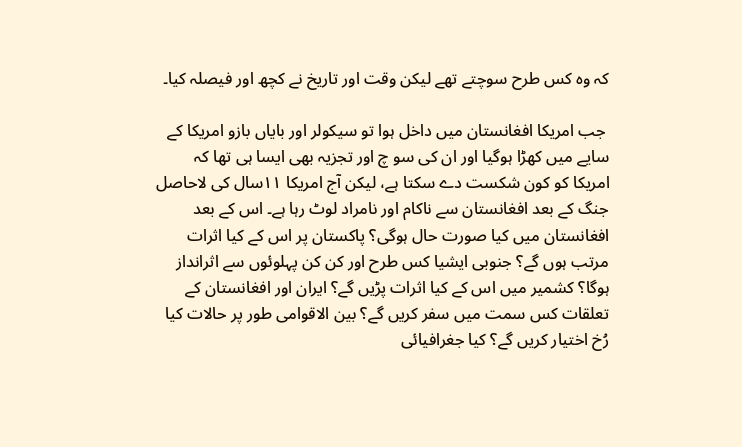کہ وہ کس طرح سوچتے تھے لیکن وقت اور تاریخ نے کچھ اور فیصلہ کیا۔

 جب امریکا افغانستان میں داخل ہوا تو سیکولر اور بایاں بازو امریکا کے سایے میں کھڑا ہوگیا اور ان کی سو چ اور تجزیہ بھی ایسا ہی تھا کہ امریکا کو کون شکست دے سکتا ہے، لیکن آج امریکا ۱۱سال کی لاحاصل جنگ کے بعد افغانستان سے ناکام اور نامراد لوٹ رہا ہے۔ اس کے بعد افغانستان میں کیا صورت حال ہوگی؟ پاکستان پر اس کے کیا اثرات مرتب ہوں گے؟ جنوبی ایشیا کس طرح اور کن کن پہلوئوں سے اثرانداز ہوگا؟ کشمیر میں اس کے کیا اثرات پڑیں گے؟ ایران اور افغانستان کے تعلقات کس سمت میں سفر کریں گے؟ بین الاقوامی طور پر حالات کیا رُخ اختیار کریں گے؟ کیا جغرافیائی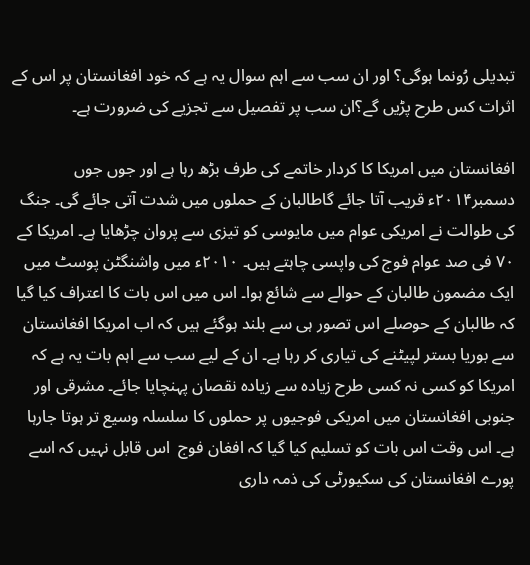تبدیلی رُونما ہوگی؟ اور ان سب سے اہم سوال یہ ہے کہ خود افغانستان پر اس کے اثرات کس طرح پڑیں گے؟ان سب پر تفصیل سے تجزیے کی ضرورت ہے۔

افغانستان میں امریکا کا کردار خاتمے کی طرف بڑھ رہا ہے اور جوں جوں دسمبر۲۰۱۴ء قریب آتا جائے گاطالبان کے حملوں میں شدت آتی جائے گی۔ جنگ کی طوالت نے امریکی عوام میں مایوسی کو تیزی سے پروان چڑھایا ہے۔ امریکا کے ۷۰ فی صد عوام فوج کی واپسی چاہتے ہیں۔ ۲۰۱۰ء میں واشنگٹن پوسٹ میں ایک مضمون طالبان کے حوالے سے شائع ہوا۔ اس میں اس بات کا اعتراف کیا گیا کہ طالبان کے حوصلے اس تصور ہی سے بلند ہوگئے ہیں کہ اب امریکا افغانستان سے بوریا بستر لپیٹنے کی تیاری کر رہا ہے۔ ان کے لیے سب سے اہم بات یہ ہے کہ امریکا کو کسی نہ کسی طرح زیادہ سے زیادہ نقصان پہنچایا جائے۔ مشرقی اور جنوبی افغانستان میں امریکی فوجیوں پر حملوں کا سلسلہ وسیع تر ہوتا جارہا ہے۔ اس وقت اس بات کو تسلیم کیا گیا کہ افغان فوج  اس قابل نہیں کہ اسے پورے افغانستان کی سکیورٹی کی ذمہ داری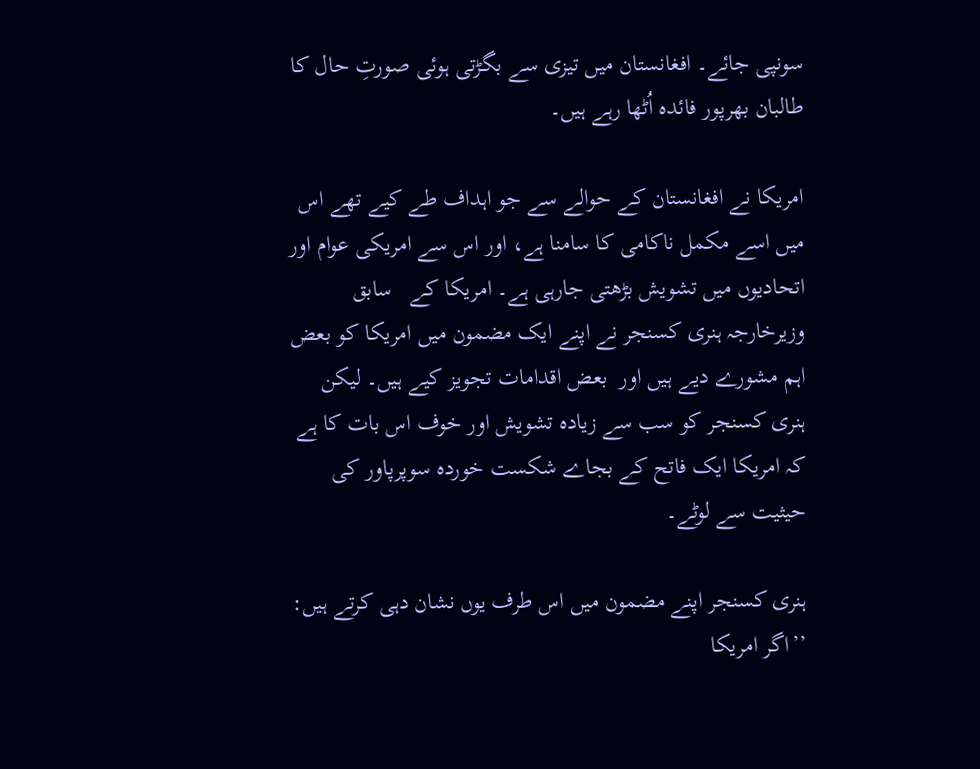سونپی جائے۔ افغانستان میں تیزی سے بگڑتی ہوئی صورتِ حال کا طالبان بھرپور فائدہ اُٹھا رہے ہیں۔

امریکا نے افغانستان کے حوالے سے جو اہداف طے کیے تھے اس میں اسے مکمل ناکامی کا سامنا ہے، اور اس سے امریکی عوام اور اتحادیوں میں تشویش بڑھتی جارہی ہے۔ امریکا کے   سابق وزیرخارجہ ہنری کسنجر نے اپنے ایک مضمون میں امریکا کو بعض اہم مشورے دیے ہیں اور  بعض اقدامات تجویز کیے ہیں۔ لیکن ہنری کسنجر کو سب سے زیادہ تشویش اور خوف اس بات کا ہے کہ امریکا ایک فاتح کے بجاے شکست خوردہ سوپرپاور کی حیثیت سے لوٹے۔

ہنری کسنجر اپنے مضمون میں اس طرف یوں نشان دہی کرتے ہیں: ’’اگر امریکا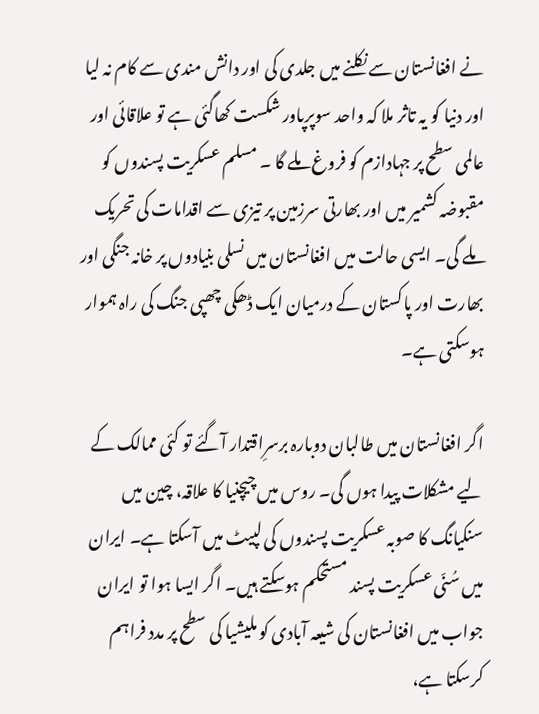نے افغانستان سے نکلنے میں جلدی کی اور دانش مندی سے کام نہ لیا اور دنیا کو یہ تاثر ملا کہ واحد سوپرپاور شکست کھاگئی ہے تو علاقائی اور عالمی سطح پر جہادازم کو فروغ ملے گا ۔ مسلم عسکریت پسندوں کو مقبوضہ کشمیر میں اور بھارتی سرزمین پر تیزی سے اقدامات کی تحریک ملے گی۔ ایسی حالت میں افغانستان میں نسلی بنیادوں پر خانہ جنگی اور بھارت اور پاکستان کے درمیان ایک ڈھکی چھپی جنگ کی راہ ہموار ہوسکتی ہے۔

اگر افغانستان میں طالبان دوبارہ برسرِاقتدار آگئے تو کئی ممالک کے لیے مشکلات پیدا ہوں گی۔ روس میں چیچنیا کا علاقہ، چین میں سنکیانگ کا صوبہ عسکریت پسندوں کی لپیٹ میں آسکتا ہے۔ ایران میں سُنّی عسکریت پسند مستحکم ہوسکتے ہیں۔ اگر ایسا ہوا تو ایران جواب میں افغانستان کی شیعہ آبادی کو ملیشیا کی سطح پر مدد فراہم کرسکتا ہے،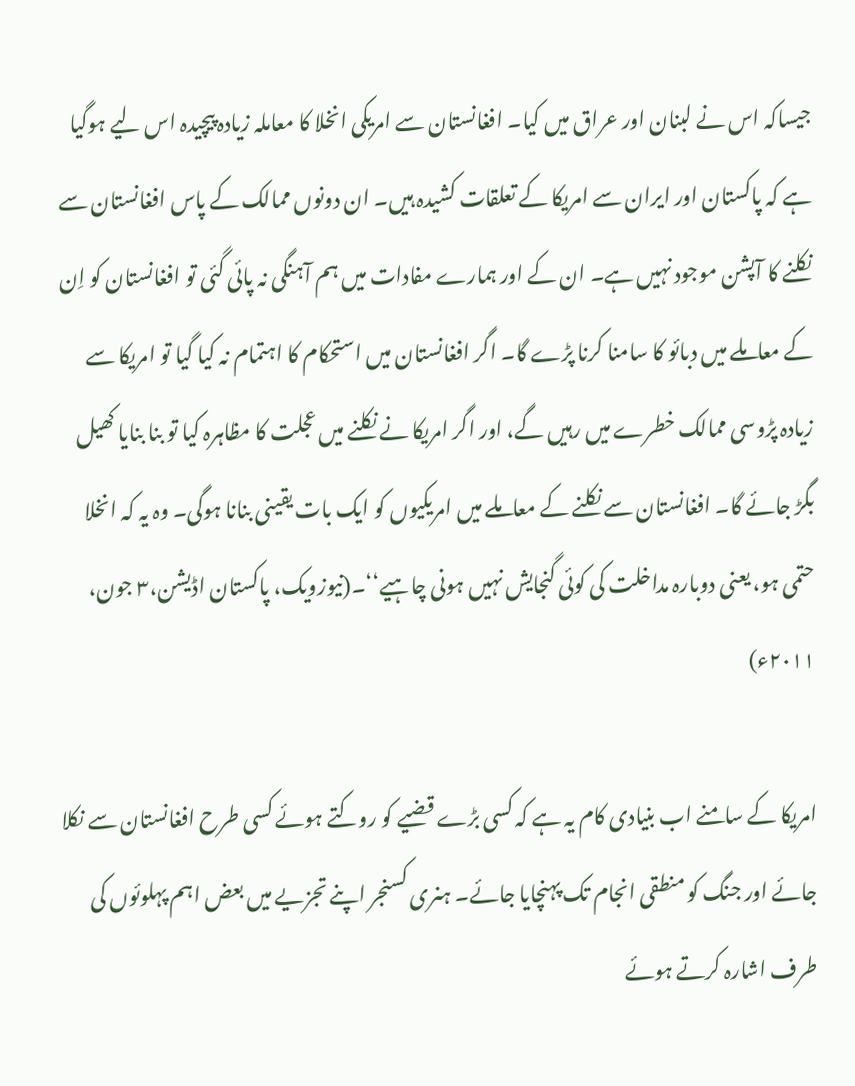جیساکہ اس نے لبنان اور عراق میں کیا۔ افغانستان سے امریکی انخلا کا معاملہ زیادہ پیچیدہ اس لیے ہوگیا ہے کہ پاکستان اور ایران سے امریکا کے تعلقات کشیدہ ہیں۔ ان دونوں ممالک کے پاس افغانستان سے نکلنے کا آپشن موجود نہیں ہے۔ ان کے اور ہمارے مفادات میں ہم آہنگی نہ پائی گئی تو افغانستان کو اِن کے معاملے میں دبائو کا سامنا کرنا پڑے گا۔ اگر افغانستان میں استحکام کا اہتمام نہ کیا گیا تو امریکا سے زیادہ پڑوسی ممالک خطرے میں رہیں گے، اور اگر امریکا نے نکلنے میں عجلت کا مظاہرہ کیا تو بنا بنایا کھیل بگڑ جائے گا۔ افغانستان سے نکلنے کے معاملے میں امریکیوں کو ایک بات یقینی بنانا ہوگی۔ وہ یہ کہ انخلا حتمی ہو، یعنی دوبارہ مداخلت کی کوئی گنجایش نہیں ہونی چاہیے‘‘۔(نیوزویک، پاکستان اڈیشن،۳ جون، ۲۰۱۱ء)

امریکا کے سامنے اب بنیادی کام یہ ہے کہ کسی بڑے قضیے کو روکتے ہوئے کسی طرح افغانستان سے نکلا جائے اور جنگ کو منطقی انجام تک پہنچایا جائے۔ ہنری کسنجر اپنے تجزیے میں بعض اہم پہلوئوں کی طرف اشارہ کرتے ہوئے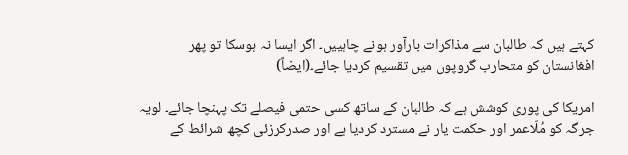کہتے ہیں کہ طالبان سے مذاکرات بارآور ہونے چاہییں۔ اگر ایسا نہ ہوسکا تو پھر افغانستان کو متحارب گروپوں میں تقسیم کردیا جائے۔(ایضاً)

امریکا کی پوری کوشش ہے کہ طالبان کے ساتھ کسی حتمی فیصلے تک پہنچا جائے۔ لویہ جرگہ کو مُلّاعمر اور حکمت یار نے مسترد کردیا ہے اور صدرکرزئی کچھ شرائط کے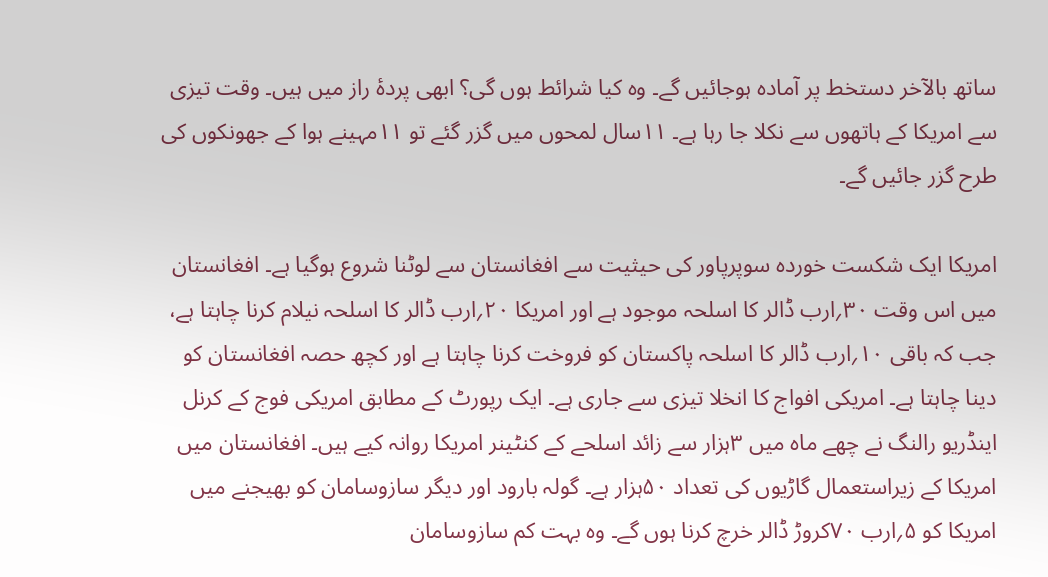ساتھ بالآخر دستخط پر آمادہ ہوجائیں گے۔ وہ کیا شرائط ہوں گی؟ ابھی پردۂ راز میں ہیں۔ وقت تیزی سے امریکا کے ہاتھوں سے نکلا جا رہا ہے۔ ۱۱سال لمحوں میں گزر گئے تو ۱۱مہینے ہوا کے جھونکوں کی طرح گزر جائیں گے۔

امریکا ایک شکست خوردہ سوپرپاور کی حیثیت سے افغانستان سے لوٹنا شروع ہوگیا ہے۔ افغانستان میں اس وقت ۳۰؍ارب ڈالر کا اسلحہ موجود ہے اور امریکا ۲۰؍ارب ڈالر کا اسلحہ نیلام کرنا چاہتا ہے، جب کہ باقی ۱۰؍ارب ڈالر کا اسلحہ پاکستان کو فروخت کرنا چاہتا ہے اور کچھ حصہ افغانستان کو دینا چاہتا ہے۔ امریکی افواج کا انخلا تیزی سے جاری ہے۔ ایک رپورٹ کے مطابق امریکی فوج کے کرنل اینڈریو رالنگ نے چھے ماہ میں ۳ہزار سے زائد اسلحے کے کنٹینر امریکا روانہ کیے ہیں۔ افغانستان میں امریکا کے زیراستعمال گاڑیوں کی تعداد ۵۰ہزار ہے۔ گولہ بارود اور دیگر سازوسامان کو بھیجنے میں امریکا کو ۵؍ارب ۷۰کروڑ ڈالر خرچ کرنا ہوں گے۔ وہ بہت کم سازوسامان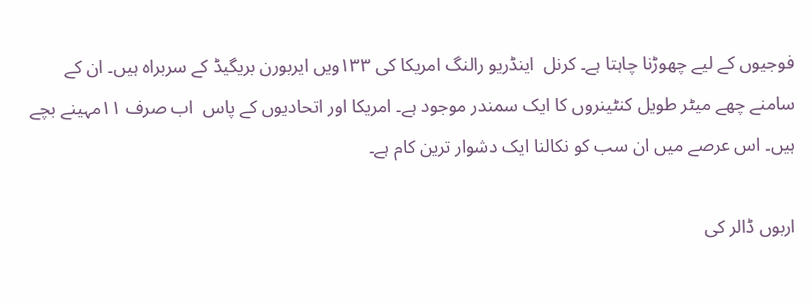فوجیوں کے لیے چھوڑنا چاہتا ہے۔ کرنل  اینڈریو رالنگ امریکا کی ۱۳۳ویں ایربورن بریگیڈ کے سربراہ ہیں۔ ان کے سامنے چھے میٹر طویل کنٹینروں کا ایک سمندر موجود ہے۔ امریکا اور اتحادیوں کے پاس  اب صرف ۱۱مہینے بچے ہیں۔ اس عرصے میں ان سب کو نکالنا ایک دشوار ترین کام ہے۔

اربوں ڈالر کی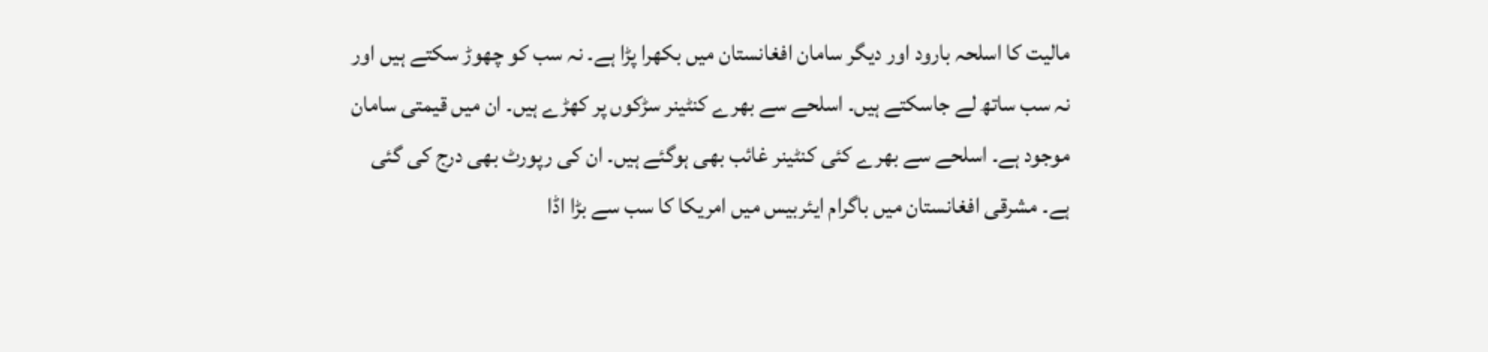مالیت کا اسلحہ بارود اور دیگر سامان افغانستان میں بکھرا پڑا ہے۔ نہ سب کو چھوڑ سکتے ہیں اور نہ سب ساتھ لے جاسکتے ہیں۔ اسلحے سے بھرے کنٹینر سڑکوں پر کھڑے ہیں۔ ان میں قیمتی سامان موجود ہے۔ اسلحے سے بھرے کئی کنٹینر غائب بھی ہوگئے ہیں۔ ان کی رپورٹ بھی درج کی گئی ہے۔ مشرقی افغانستان میں باگرام ایئربیس میں امریکا کا سب سے بڑا اڈا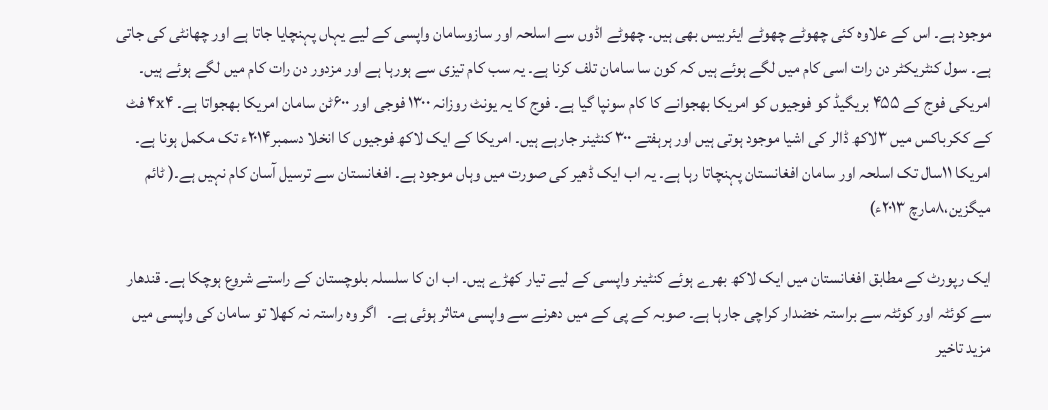موجود ہے۔ اس کے علاوہ کئی چھوٹے چھوٹے ایئربیس بھی ہیں۔ چھوٹے اڈوں سے اسلحہ اور سازوسامان واپسی کے لیے یہاں پہنچایا جاتا ہے اور چھانٹی کی جاتی ہے۔ سول کنٹریکٹر دن رات اسی کام میں لگے ہوئے ہیں کہ کون سا سامان تلف کرنا ہے۔ یہ سب کام تیزی سے ہورہا ہے اور مزدور دن رات کام میں لگے ہوئے ہیں۔ امریکی فوج کے ۴۵۵ بریگیڈ کو فوجیوں کو امریکا بھجوانے کا کام سونپا گیا ہے۔ فوج کا یہ یونٹ روزانہ ۱۳۰۰ فوجی اور ۶۰۰ٹن سامان امریکا بھجواتا ہے۔ ۴x۴ فٹ کے ککرباکس میں ۳لاکھ ڈالر کی اشیا موجود ہوتی ہیں اور ہرہفتے ۳۰۰ کنٹینر جارہے ہیں۔ امریکا کے ایک لاکھ فوجیوں کا انخلا دسمبر۲۰۱۴ء تک مکمل ہونا ہے۔ امریکا ۱۱سال تک اسلحہ اور سامان افغانستان پہنچاتا رہا ہے۔ یہ اب ایک ڈھیر کی صورت میں وہاں موجود ہے۔ افغانستان سے ترسیل آسان کام نہیں ہے۔( ٹائم میگزین،۸مارچ ۲۰۱۳ء)

ایک رپورٹ کے مطابق افغانستان میں ایک لاکھ بھرے ہوئے کنٹینر واپسی کے لیے تیار کھڑے ہیں۔ اب ان کا سلسلہ بلوچستان کے راستے شروع ہوچکا ہے۔ قندھار سے کوئٹہ اور کوئٹہ سے براستہ خضدار کراچی جارہا ہے۔ صوبہ کے پی کے میں دھرنے سے واپسی متاثر ہوئی ہے۔   اگر وہ راستہ نہ کھلا تو سامان کی واپسی میں مزید تاخیر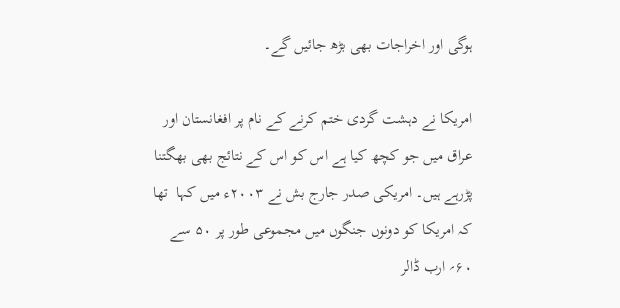ہوگی اور اخراجات بھی بڑھ جائیں گے۔

امریکا نے دہشت گردی ختم کرنے کے نام پر افغانستان اور عراق میں جو کچھ کیا ہے اس کو اس کے نتائج بھی بھگتنا پڑرہے ہیں۔ امریکی صدر جارج بش نے ۲۰۰۳ء میں کہا  تھا کہ امریکا کو دونوں جنگوں میں مجموعی طور پر ۵۰ سے ۶۰؍ ارب ڈالر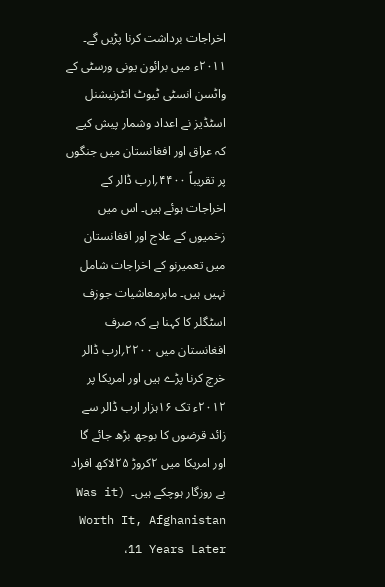اخراجات برداشت کرنا پڑیں گے۔ ۲۰۱۱ء میں برائون یونی ورسٹی کے واٹسن انسٹی ٹیوٹ انٹرنیشنل اسٹڈیز نے اعداد وشمار پیش کیے کہ عراق اور افغانستان میں جنگوں پر تقریباً ۴۴۰۰؍ارب ڈالر کے اخراجات ہوئے ہیں۔ اس میں زخمیوں کے علاج اور افغانستان میں تعمیرنو کے اخراجات شامل نہیں ہیں۔ ماہرمعاشیات جوزف اسٹگلر کا کہنا ہے کہ صرف افغانستان میں ۲۲۰۰؍ارب ڈالر خرچ کرنا پڑے ہیں اور امریکا پر ۲۰۱۲ء تک ۱۶ہزار ارب ڈالر سے زائد قرضوں کا بوجھ بڑھ جائے گا اور امریکا میں ۲کروڑ ۲۵لاکھ افراد بے روزگار ہوچکے ہیں۔  (Was it Worth It, Afghanistan 11 Years Later،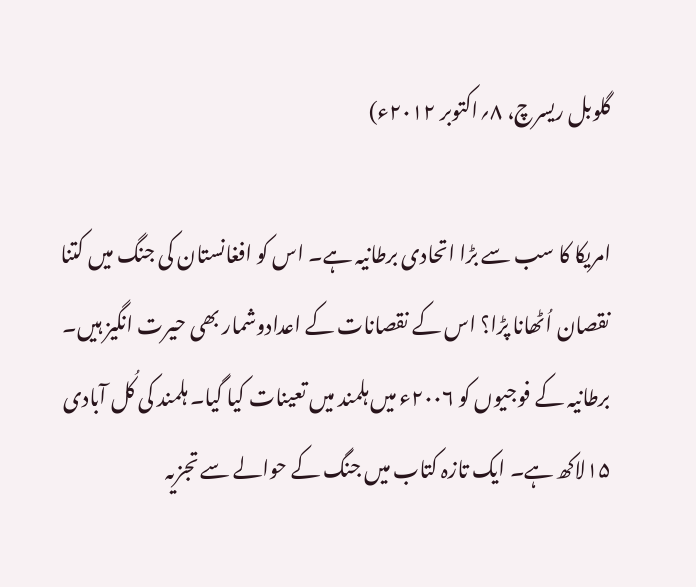گلوبل ریسرچ، ۸؍اکتوبر ۲۰۱۲ء)

امریکا کا سب سے بڑا اتحادی برطانیہ ہے۔ اس کو افغانستان کی جنگ میں کتنا نقصان اُٹھانا پڑا؟ اس کے نقصانات کے اعدادوشمار بھی حیرت انگیز ہیں۔ برطانیہ کے فوجیوں کو ۲۰۰۶ء میں ہلمند میں تعینات کیا گیا۔ ہلمند کی کُل آبادی ۱۵لاکھ ہے۔ ایک تازہ کتاب میں جنگ کے حوالے سے تجزیہ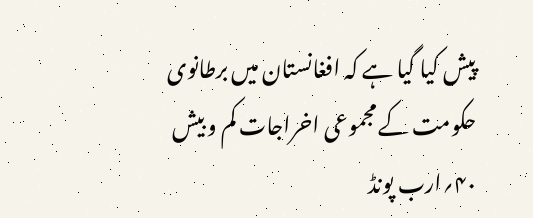پیش کیا گیا ہے کہ افغانستان میں برطانوی حکومت کے مجموعی اخراجات کم و بیش ۴۰؍ارب پونڈ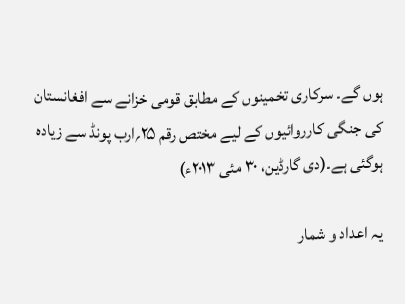ہوں گے۔ سرکاری تخمینوں کے مطابق قومی خزانے سے افغانستان کی جنگی کارروائیوں کے لیے مختص رقم ۲۵؍ارب پونڈ سے زیادہ ہوگئی ہے۔(دی گارڈین، ۳۰ مئی ۲۰۱۳ء)

یہ اعداد و شمار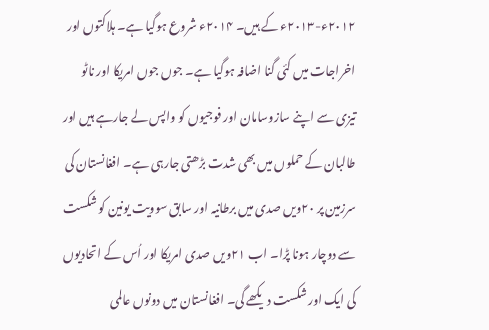۲۰۱۲ء-۲۰۱۳ء کے ہیں۔ ۲۰۱۴ء شروع ہوگیا ہے۔ ہلاکتوں اور اخراجات میں کئی گنا اضافہ ہوگیا ہے۔ جوں جوں امریکا اور ناٹو تیزی سے اپنے سازوسامان اور فوجیوں کو واپس لے جارہے ہیں اور طالبان کے حملوں میں بھی شدت بڑھتی جارہی ہے۔ افغانستان کی سرزمین پر ۲۰ویں صدی میں برطانیہ اور سابق سوویت یونین کو شکست سے دوچار ہونا پڑا۔ اب ۲۱ویں صدی امریکا اور اُس کے اتحادیوں کی ایک اور شکست دیکھے گی۔ افغانستان میں دونوں عالمی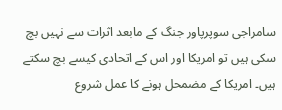سامراجی سوپرپاور جنگ کے مابعد اثرات سے نہیں بچ سکی ہیں تو امریکا اور اس کے اتحادی کیسے بچ سکتے ہیں۔ امریکا کے مضمحل ہونے کا عمل شروع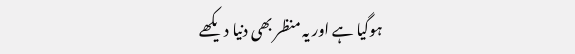ہوگیا ہے اور یہ منظر بھی دنیا دیکھے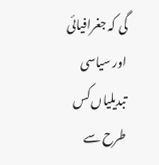گی کہ جغرافیائی اور سیاسی تبدیلیاں کس طرح سے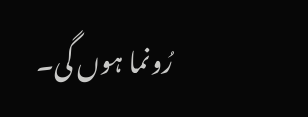رُونما ہوں گی۔